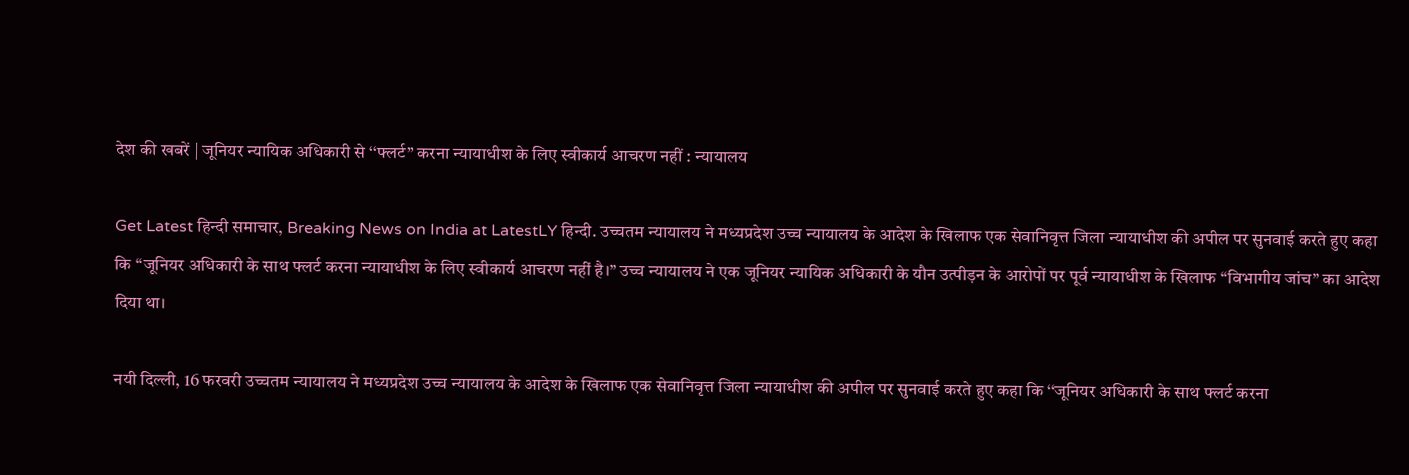देश की खबरें | जूनियर न्यायिक अधिकारी से ‘‘फ्लर्ट’’ करना न्यायाधीश के लिए स्वीकार्य आचरण नहीं : न्यायालय

Get Latest हिन्दी समाचार, Breaking News on India at LatestLY हिन्दी. उच्चतम न्यायालय ने मध्यप्रदेश उच्च न्यायालय के आदेश के खिलाफ एक सेवानिवृत्त जिला न्यायाधीश की अपील पर सुनवाई करते हुए कहा कि ‘‘जूनियर अधिकारी के साथ फ्लर्ट करना न्यायाधीश के लिए स्वीकार्य आचरण नहीं है।’’ उच्च न्यायालय ने एक जूनियर न्यायिक अधिकारी के यौन उत्पीड़न के आरोपों पर पूर्व न्यायाधीश के खिलाफ ‘‘विभागीय जांच’’ का आदेश दिया था।

नयी दिल्ली, 16 फरवरी उच्चतम न्यायालय ने मध्यप्रदेश उच्च न्यायालय के आदेश के खिलाफ एक सेवानिवृत्त जिला न्यायाधीश की अपील पर सुनवाई करते हुए कहा कि ‘‘जूनियर अधिकारी के साथ फ्लर्ट करना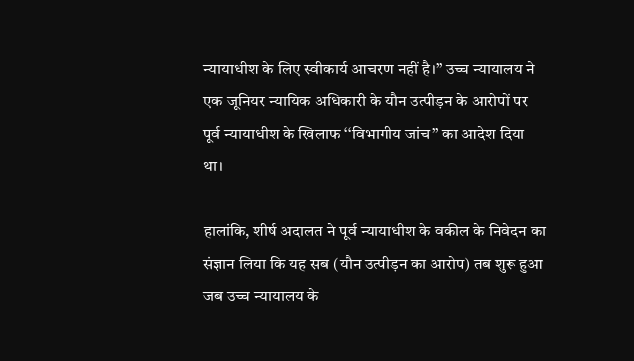न्यायाधीश के लिए स्वीकार्य आचरण नहीं है।’’ उच्च न्यायालय ने एक जूनियर न्यायिक अधिकारी के यौन उत्पीड़न के आरोपों पर पूर्व न्यायाधीश के खिलाफ ‘‘विभागीय जांच’’ का आदेश दिया था।

हालांकि, शीर्ष अदालत ने पूर्व न्यायाधीश के वकील के निवेदन का संज्ञान लिया कि यह सब (यौन उत्पीड़न का आरोप) तब शुरू हुआ जब उच्च न्यायालय के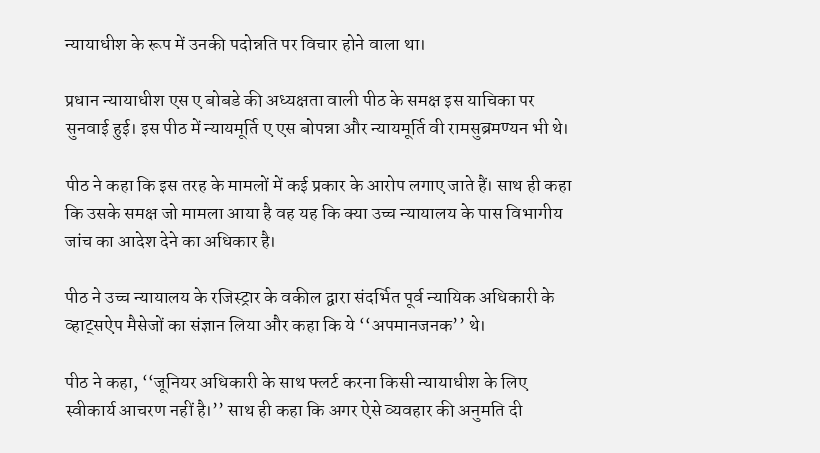न्यायाधीश के रूप में उनकी पदोन्नति पर विचार होने वाला था।

प्रधान न्यायाधीश एस ए बोबडे की अध्यक्षता वाली पीठ के समक्ष इस याचिका पर सुनवाई हुई। इस पीठ में न्यायमूर्ति ए एस बोपन्ना और न्यायमूर्ति वी रामसुब्रमण्यन भी थे।

पीठ ने कहा कि इस तरह के मामलों में कई प्रकार के आरोप लगाए जाते हैं। साथ ही कहा कि उसके समक्ष जो मामला आया है वह यह कि क्या उच्च न्यायालय के पास विभागीय जांच का आदेश देने का अधिकार है।

पीठ ने उच्च न्यायालय के रजिस्ट्रार के वकील द्वारा संदर्भित पूर्व न्यायिक अधिकारी के व्हाट्सऐप मैसेजों का संज्ञान लिया और कहा कि ये ‘‘अपमानजनक’’ थे।

पीठ ने कहा, ‘‘जूनियर अधिकारी के साथ फ्लर्ट करना किसी न्यायाधीश के लिए स्वीकार्य आचरण नहीं है।’’ साथ ही कहा कि अगर ऐसे व्यवहार की अनुमति दी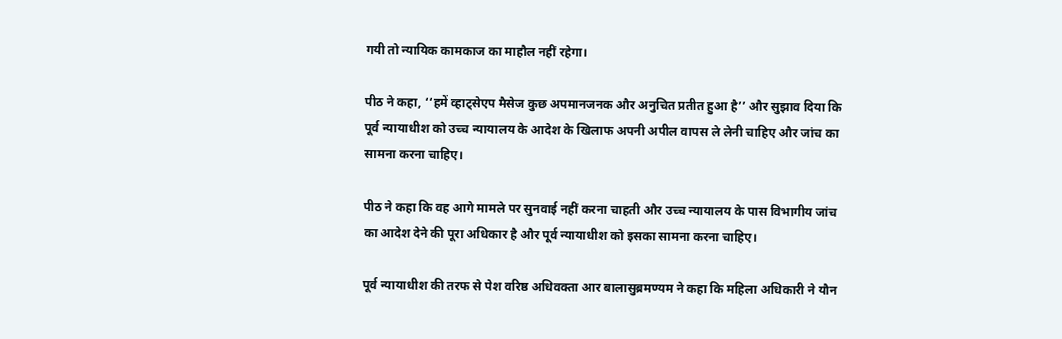गयी तो न्यायिक कामकाज का माहौल नहीं रहेगा।

पीठ ने कहा, ‘‘हमें व्हाट्सेएप मैसेज कुछ अपमानजनक और अनुचित प्रतीत हुआ है’’ और सुझाव दिया कि पूर्व न्यायाधीश को उच्च न्यायालय के आदेश के खिलाफ अपनी अपील वापस ले लेनी चाहिए और जांच का सामना करना चाहिए।

पीठ ने कहा कि वह आगे मामले पर सुनवाई नहीं करना चाहती और उच्च न्यायालय के पास विभागीय जांच का आदेश देने की पूरा अधिकार है और पूर्व न्यायाधीश को इसका सामना करना चाहिए।

पूर्व न्यायाधीश की तरफ से पेश वरिष्ठ अधिवक्ता आर बालासुब्रमण्यम ने कहा कि महिला अधिकारी ने यौन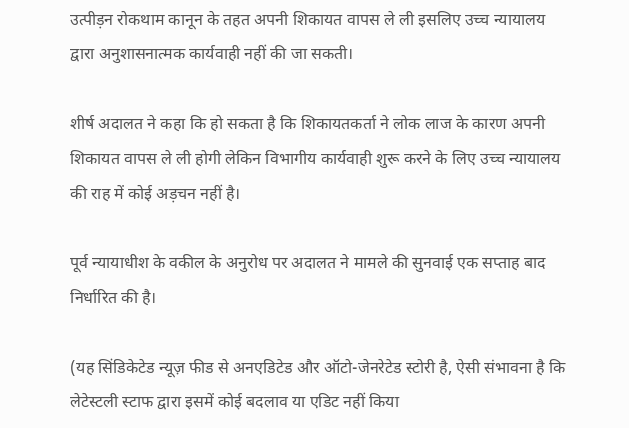उत्पीड़न रोकथाम कानून के तहत अपनी शिकायत वापस ले ली इसलिए उच्च न्यायालय द्वारा अनुशासनात्मक कार्यवाही नहीं की जा सकती।

शीर्ष अदालत ने कहा कि हो सकता है कि शिकायतकर्ता ने लोक लाज के कारण अपनी शिकायत वापस ले ली होगी लेकिन विभागीय कार्यवाही शुरू करने के लिए उच्च न्यायालय की राह में कोई अड़चन नहीं है।

पूर्व न्यायाधीश के वकील के अनुरोध पर अदालत ने मामले की सुनवाई एक सप्ताह बाद निर्धारित की है।

(यह सिंडिकेटेड न्यूज़ फीड से अनएडिटेड और ऑटो-जेनरेटेड स्टोरी है, ऐसी संभावना है कि लेटेस्टली स्टाफ द्वारा इसमें कोई बदलाव या एडिट नहीं किया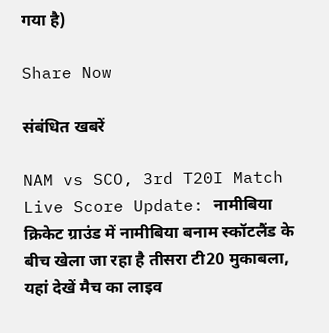गया है)

Share Now

संबंधित खबरें

NAM vs SCO, 3rd T20I Match Live Score Update: नामीबिया क्रिकेट ग्राउंड में नामीबिया बनाम स्कॉटलैंड के बीच खेला जा रहा है तीसरा टी20 मुकाबला, यहां देखें मैच का लाइव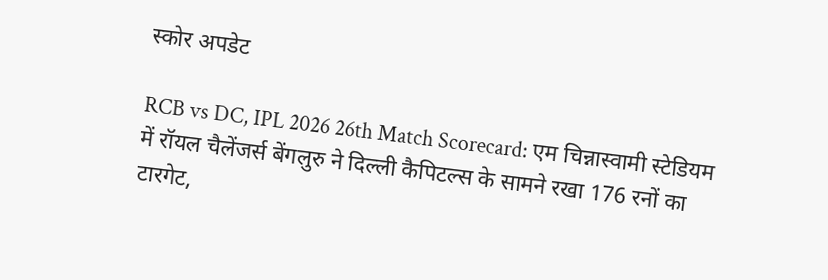स्कोर अपडेट

RCB vs DC, IPL 2026 26th Match Scorecard: एम चिन्नास्वामी स्टेडियम में रॉयल चैलेंजर्स बेंगलुरु ने दिल्ली कैपिटल्स के सामने रखा 176 रनों का टारगेट,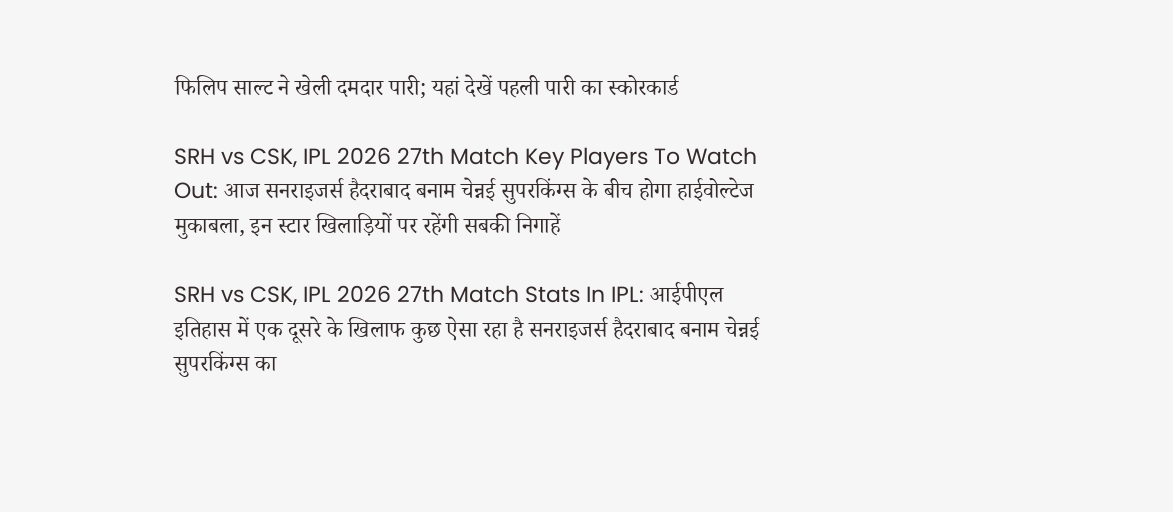फिलिप साल्ट ने खेली दमदार पारी; यहां देखें पहली पारी का स्कोरकार्ड

SRH vs CSK, IPL 2026 27th Match Key Players To Watch Out: आज सनराइजर्स हैदराबाद बनाम चेन्नई सुपरकिंग्स के बीच होगा हाईवोल्टेज मुकाबला, इन स्टार खिलाड़ियों पर रहेंगी सबकी निगाहें

SRH vs CSK, IPL 2026 27th Match Stats In IPL: आईपीएल इतिहास में एक दूसरे के खिलाफ कुछ ऐसा रहा है सनराइजर्स हैदराबाद बनाम चेन्नई सुपरकिंग्स का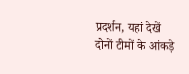प्रदर्शन, यहां देखें दोनों टीमों के आंकड़े